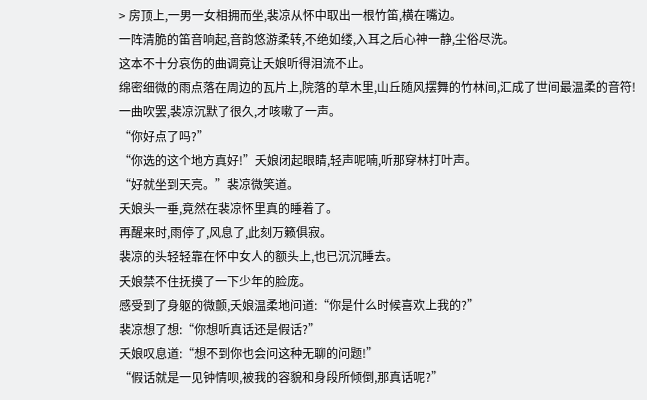> 房顶上,一男一女相拥而坐,裴凉从怀中取出一根竹笛,横在嘴边。
一阵清脆的笛音响起,音韵悠游柔转,不绝如缕,入耳之后心神一静,尘俗尽洗。
这本不十分哀伤的曲调竟让夭娘听得泪流不止。
绵密细微的雨点落在周边的瓦片上,院落的草木里,山丘随风摆舞的竹林间,汇成了世间最温柔的音符!
一曲吹罢,裴凉沉默了很久,才咳嗽了一声。
“你好点了吗?”
“你选的这个地方真好!”夭娘闭起眼睛,轻声呢喃,听那穿林打叶声。
“好就坐到天亮。”裴凉微笑道。
夭娘头一垂,竟然在裴凉怀里真的睡着了。
再醒来时,雨停了,风息了,此刻万籁俱寂。
裴凉的头轻轻靠在怀中女人的额头上,也已沉沉睡去。
夭娘禁不住抚摸了一下少年的脸庞。
感受到了身躯的微颤,夭娘温柔地问道:“你是什么时候喜欢上我的?”
裴凉想了想:“你想听真话还是假话?”
夭娘叹息道:“想不到你也会问这种无聊的问题!”
“假话就是一见钟情呗,被我的容貌和身段所倾倒,那真话呢?”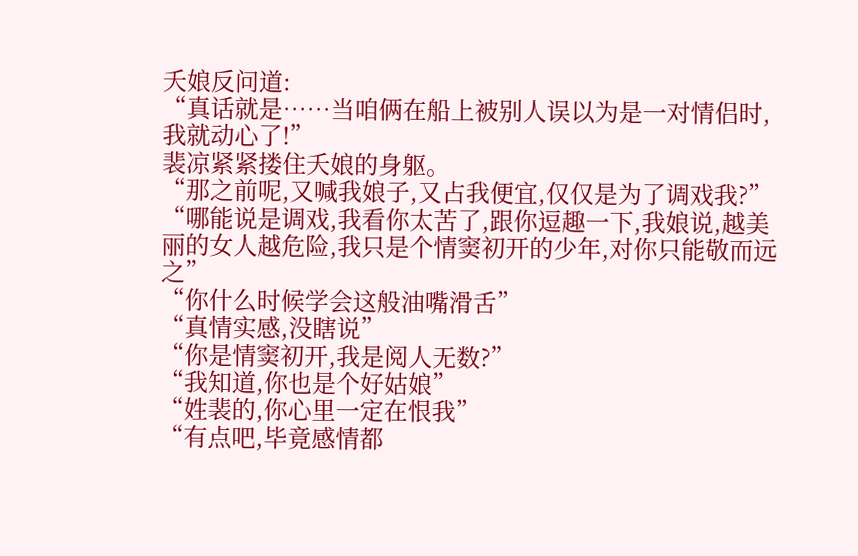夭娘反问道:
“真话就是……当咱俩在船上被别人误以为是一对情侣时,我就动心了!”
裴凉紧紧搂住夭娘的身躯。
“那之前呢,又喊我娘子,又占我便宜,仅仅是为了调戏我?”
“哪能说是调戏,我看你太苦了,跟你逗趣一下,我娘说,越美丽的女人越危险,我只是个情窦初开的少年,对你只能敬而远之”
“你什么时候学会这般油嘴滑舌”
“真情实感,没瞎说”
“你是情窦初开,我是阅人无数?”
“我知道,你也是个好姑娘”
“姓裴的,你心里一定在恨我”
“有点吧,毕竟感情都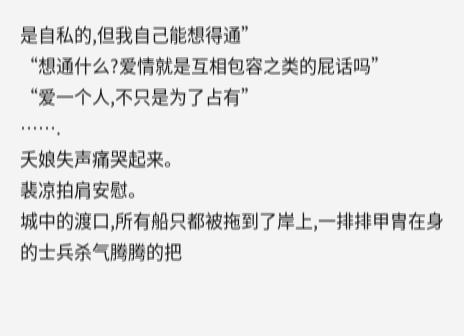是自私的,但我自己能想得通”
“想通什么?爱情就是互相包容之类的屁话吗”
“爱一个人,不只是为了占有”
…….
夭娘失声痛哭起来。
裴凉拍肩安慰。
城中的渡口,所有船只都被拖到了岸上,一排排甲胄在身的士兵杀气腾腾的把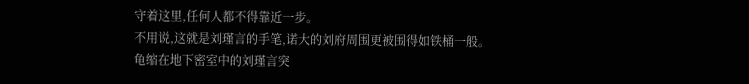守着这里,任何人都不得靠近一步。
不用说,这就是刘瑾言的手笔,诺大的刘府周围更被围得如铁桶一般。
龟缩在地下密室中的刘瑾言突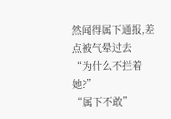然闻得属下通报,差点被气晕过去
“为什么不拦着她?”
“属下不敢”